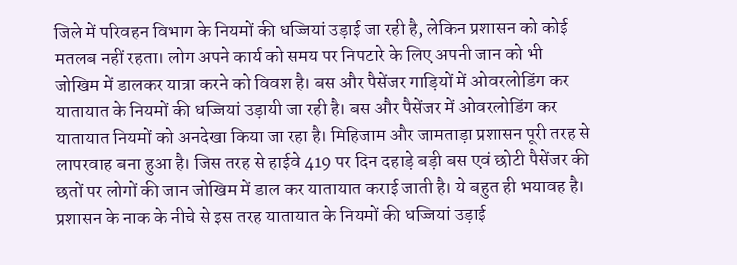जिले में परिवहन विभाग के नियमों की धज्जियां उड़ाई जा रही है, लेकिन प्रशासन को कोई मतलब नहीं रहता। लोग अपने कार्य को समय पर निपटारे के लिए अपनी जान को भी जोखिम में डालकर यात्रा करने को विवश है। बस और पैसेंजर गाड़ियों में ओवरलोडिंग कर यातायात के नियमों की धज्जियां उड़ायी जा रही है। बस और पैसेंजर में ओवरलोडिंग कर यातायात नियमों को अनदेखा किया जा रहा है। मिहिजाम और जामताड़ा प्रशासन पूरी तरह से लापरवाह बना हुआ है। जिस तरह से हाईवे 419 पर दिन दहाड़े बड़ी बस एवं छोटी पैसेंजर की छतों पर लोगों की जान जोखिम में डाल कर यातायात कराई जाती है। ये बहुत ही भयावह है। प्रशासन के नाक के नीचे से इस तरह यातायात के नियमों की धज्जियां उड़ाई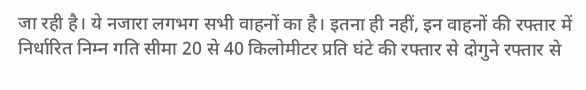जा रही है। ये नजारा लगभग सभी वाहनों का है। इतना ही नहीं, इन वाहनों की रफ्तार में निर्धारित निम्न गति सीमा 20 से 40 किलोमीटर प्रति घंटे की रफ्तार से दोगुने रफ्तार से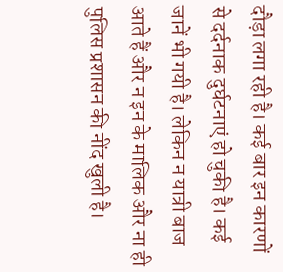दौड़ा लगा रही है। कई बार इन कारणों से दर्दनाक दुर्घटनाएं हो चुकी है। कई जानें भी गयी है। लेकिन न यात्री बाज आते हैं और न इन के मालिक और ना ही पुलिस प्रशासन की नींद खुली है।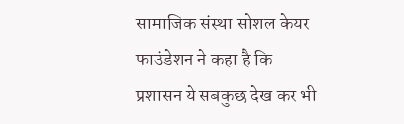सामाजिक संस्था सोशल केयर फाउंडेशन ने कहा है कि प्रशासन ये सबकुछ देख कर भी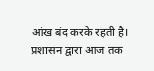आंख बंद करके रहती है। प्रशासन द्वारा आज तक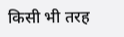किसी भी तरह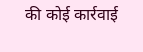की कोई कार्रवाई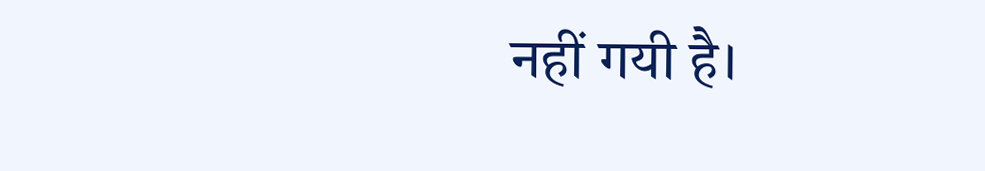नहीं गयी है।